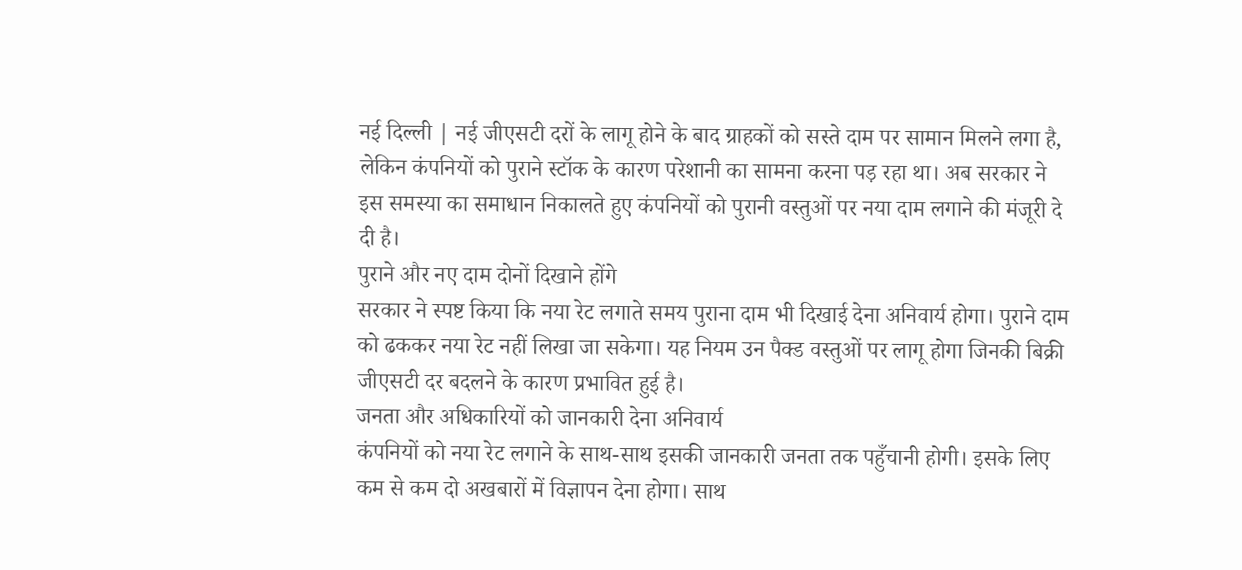नई दिल्ली | नई जीएसटी दरों के लागू होने के बाद ग्राहकों को सस्ते दाम पर सामान मिलने लगा है, लेकिन कंपनियों को पुराने स्टॉक के कारण परेशानी का सामना करना पड़ रहा था। अब सरकार ने इस समस्या का समाधान निकालते हुए कंपनियों को पुरानी वस्तुओं पर नया दाम लगाने की मंजूरी दे दी है।
पुराने और नए दाम दोनों दिखाने होंगे
सरकार ने स्पष्ट किया कि नया रेट लगाते समय पुराना दाम भी दिखाई देना अनिवार्य होगा। पुराने दाम को ढककर नया रेट नहीं लिखा जा सकेगा। यह नियम उन पैक्ड वस्तुओं पर लागू होगा जिनकी बिक्री जीएसटी दर बदलने के कारण प्रभावित हुई है।
जनता और अधिकारियों को जानकारी देना अनिवार्य
कंपनियों को नया रेट लगाने के साथ-साथ इसकी जानकारी जनता तक पहुँचानी होगी। इसके लिए कम से कम दो अखबारों में विज्ञापन देना होगा। साथ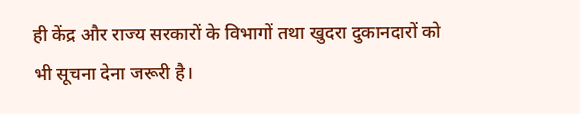ही केंद्र और राज्य सरकारों के विभागों तथा खुदरा दुकानदारों को भी सूचना देना जरूरी है।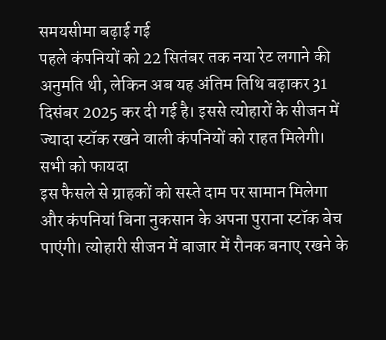समयसीमा बढ़ाई गई
पहले कंपनियों को 22 सितंबर तक नया रेट लगाने की अनुमति थी, लेकिन अब यह अंतिम तिथि बढ़ाकर 31 दिसंबर 2025 कर दी गई है। इससे त्योहारों के सीजन में ज्यादा स्टॉक रखने वाली कंपनियों को राहत मिलेगी।
सभी को फायदा
इस फैसले से ग्राहकों को सस्ते दाम पर सामान मिलेगा और कंपनियां बिना नुकसान के अपना पुराना स्टॉक बेच पाएंगी। त्योहारी सीजन में बाजार में रौनक बनाए रखने के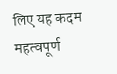लिए यह कदम महत्वपूर्ण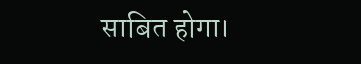साबित होगा।